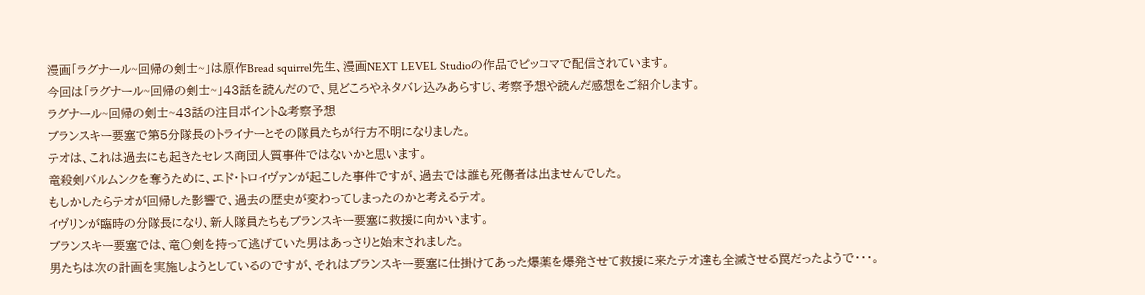漫画「ラグナール~回帰の剣士~」は原作Bread squirrel先生、漫画NEXT LEVEL Studioの作品でピッコマで配信されています。
今回は「ラグナール~回帰の剣士~」43話を読んだので、見どころやネタバレ込みあらすじ、考察予想や読んだ感想をご紹介します。
ラグナール~回帰の剣士~43話の注目ポイント&考察予想
ブランスキー要塞で第5分隊長のトライナーとその隊員たちが行方不明になりました。
テオは、これは過去にも起きたセレス商団人質事件ではないかと思います。
竜殺剣バルムンクを奪うために、エド・トロイヴァンが起こした事件ですが、過去では誰も死傷者は出ませんでした。
もしかしたらテオが回帰した影響で、過去の歴史が変わってしまったのかと考えるテオ。
イヴリンが臨時の分隊長になり、新人隊員たちもブランスキー要塞に救援に向かいます。
ブランスキー要塞では、竜〇剣を持って逃げていた男はあっさりと始末されました。
男たちは次の計画を実施しようとしているのですが、それはブランスキー要塞に仕掛けてあった爆薬を爆発させて救援に来たテオ達も全滅させる罠だったようで・・・。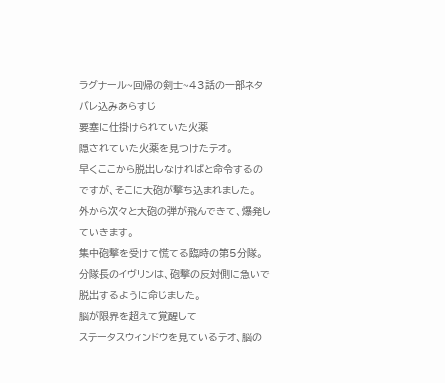ラグナール~回帰の剣士~43話の一部ネタバレ込みあらすじ
要塞に仕掛けられていた火薬
隠されていた火薬を見つけたテオ。
早くここから脱出しなければと命令するのですが、そこに大砲が撃ち込まれました。
外から次々と大砲の弾が飛んできて、爆発していきます。
集中砲撃を受けて慌てる臨時の第5分隊。
分隊長のイヴリンは、砲撃の反対側に急いで脱出するように命じました。
脳が限界を超えて覚醒して
ステータスウィンドウを見ているテオ、脳の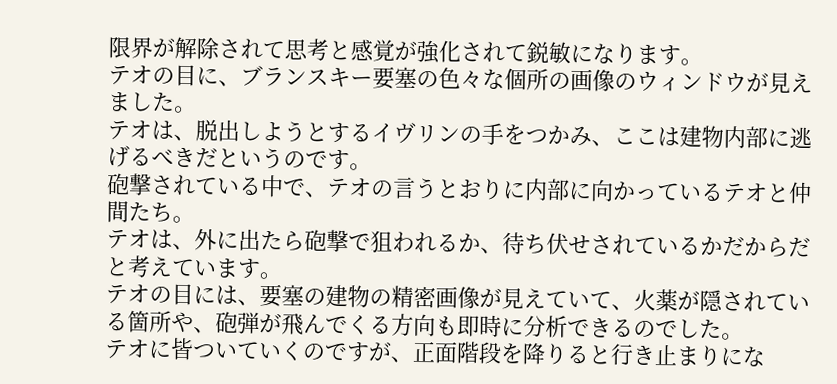限界が解除されて思考と感覚が強化されて鋭敏になります。
テオの目に、ブランスキー要塞の色々な個所の画像のウィンドウが見えました。
テオは、脱出しようとするイヴリンの手をつかみ、ここは建物内部に逃げるべきだというのです。
砲撃されている中で、テオの言うとおりに内部に向かっているテオと仲間たち。
テオは、外に出たら砲撃で狙われるか、待ち伏せされているかだからだと考えています。
テオの目には、要塞の建物の精密画像が見えていて、火薬が隠されている箇所や、砲弾が飛んでくる方向も即時に分析できるのでした。
テオに皆ついていくのですが、正面階段を降りると行き止まりにな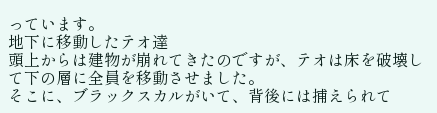っています。
地下に移動したテオ達
頭上からは建物が崩れてきたのですが、テオは床を破壊して下の層に全員を移動させました。
そこに、ブラックスカルがいて、背後には捕えられて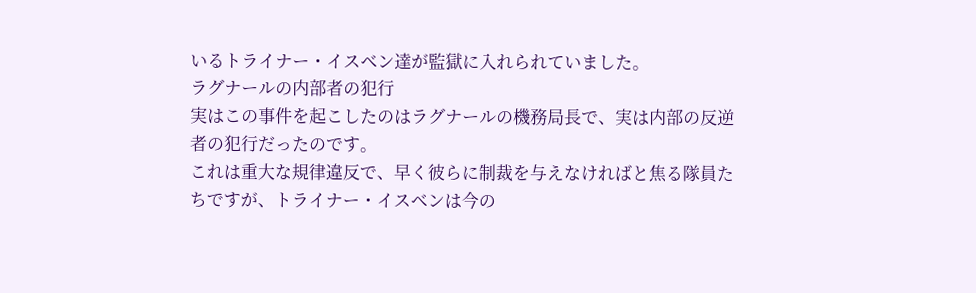いるトライナー・イスベン達が監獄に入れられていました。
ラグナールの内部者の犯行
実はこの事件を起こしたのはラグナールの機務局長で、実は内部の反逆者の犯行だったのです。
これは重大な規律違反で、早く彼らに制裁を与えなければと焦る隊員たちですが、トライナー・イスベンは今の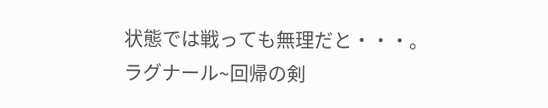状態では戦っても無理だと・・・。
ラグナール~回帰の剣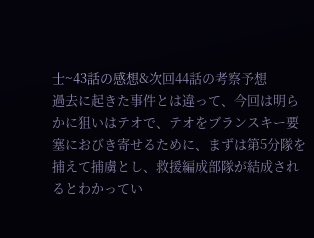士~43話の感想&次回44話の考察予想
過去に起きた事件とは違って、今回は明らかに狙いはテオで、テオをブランスキー要塞におびき寄せるために、まずは第5分隊を捕えて捕虜とし、救援編成部隊が結成されるとわかってい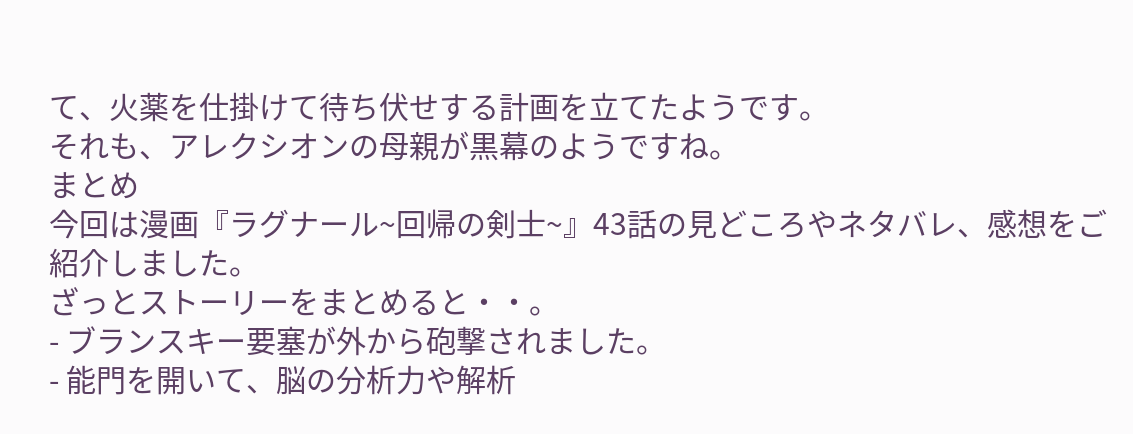て、火薬を仕掛けて待ち伏せする計画を立てたようです。
それも、アレクシオンの母親が黒幕のようですね。
まとめ
今回は漫画『ラグナール~回帰の剣士~』43話の見どころやネタバレ、感想をご紹介しました。
ざっとストーリーをまとめると・・。
- ブランスキー要塞が外から砲撃されました。
- 能門を開いて、脳の分析力や解析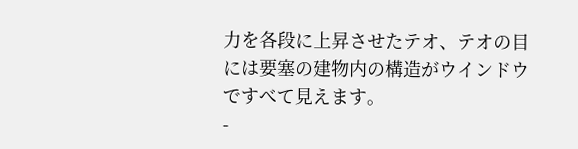力を各段に上昇させたテオ、テオの目には要塞の建物内の構造がウインドウですべて見えます。
-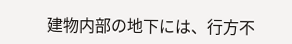建物内部の地下には、行方不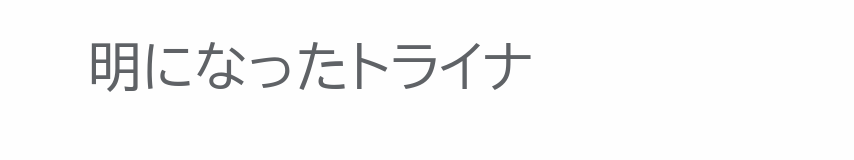明になったトライナ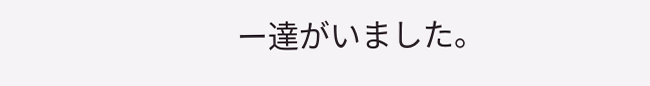ー達がいました。